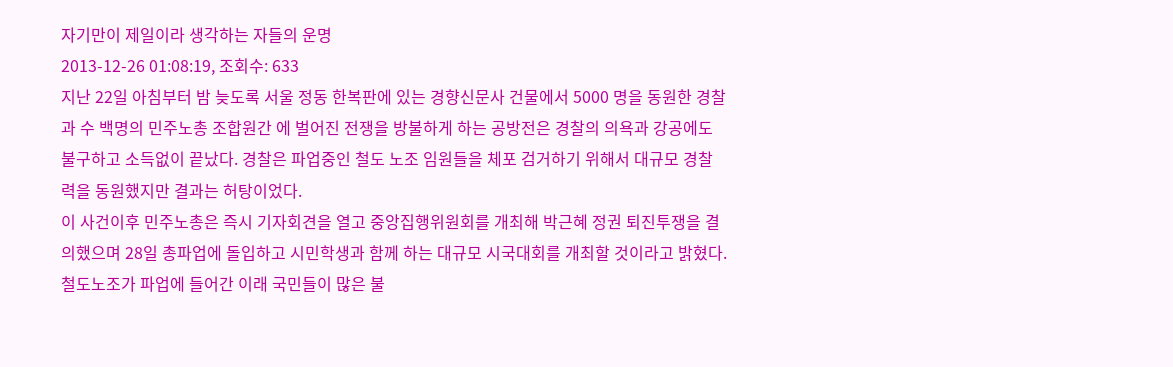자기만이 제일이라 생각하는 자들의 운명
2013-12-26 01:08:19, 조회수: 633
지난 22일 아침부터 밤 늦도록 서울 정동 한복판에 있는 경향신문사 건물에서 5000 명을 동원한 경찰과 수 백명의 민주노총 조합원간 에 벌어진 전쟁을 방불하게 하는 공방전은 경찰의 의욕과 강공에도 불구하고 소득없이 끝났다. 경찰은 파업중인 철도 노조 임원들을 체포 검거하기 위해서 대규모 경찰력을 동원했지만 결과는 허탕이었다.
이 사건이후 민주노총은 즉시 기자회견을 열고 중앙집행위원회를 개최해 박근혜 정권 퇴진투쟁을 결의했으며 28일 총파업에 돌입하고 시민학생과 함께 하는 대규모 시국대회를 개최할 것이라고 밝혔다. 철도노조가 파업에 들어간 이래 국민들이 많은 불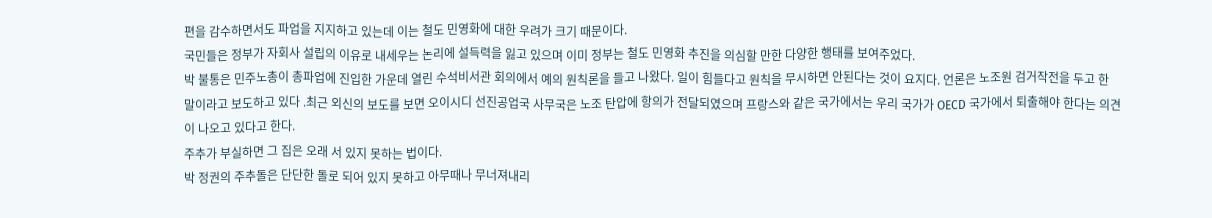편을 감수하면서도 파업을 지지하고 있는데 이는 철도 민영화에 대한 우려가 크기 때문이다.
국민들은 정부가 자회사 설립의 이유로 내세우는 논리에 설득력을 잃고 있으며 이미 정부는 철도 민영화 추진을 의심할 만한 다양한 행태를 보여주었다.
박 불통은 민주노총이 총파업에 진입한 가운데 열린 수석비서관 회의에서 예의 원칙론을 들고 나왔다. 일이 힘들다고 원칙을 무시하면 안된다는 것이 요지다. 언론은 노조원 검거작전을 두고 한 말이라고 보도하고 있다 .최근 외신의 보도를 보면 오이시디 선진공업국 사무국은 노조 탄압에 항의가 전달되였으며 프랑스와 같은 국가에서는 우리 국가가 OECD 국가에서 퇴출해야 한다는 의견이 나오고 있다고 한다.
주추가 부실하면 그 집은 오래 서 있지 못하는 법이다.
박 정권의 주추돌은 단단한 돌로 되어 있지 못하고 아무때나 무너져내리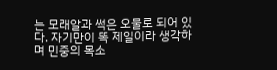는 모래알과 썩은 오물로 되어 있다. 자기만이 똑 제일이라 생각하며 민중의 목소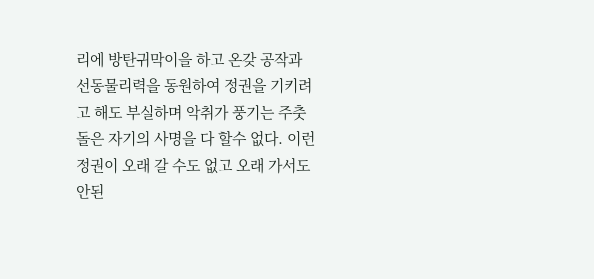리에 방탄귀막이을 하고 온갖 공작과 선동물리력을 동원하여 정권을 기키려고 해도 부실하며 악취가 풍기는 주춧돌은 자기의 사명을 다 할수 없다. 이런 정권이 오래 갈 수도 없고 오래 가서도 안된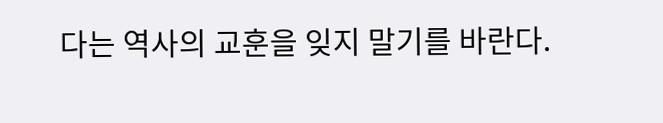다는 역사의 교훈을 잊지 말기를 바란다.